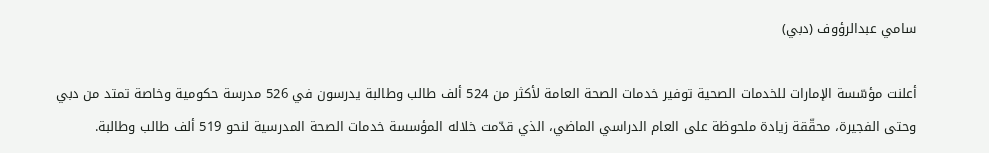سامي عبدالرؤوف (دبي)

أعلنت مؤسّسة الإمارات للخدمات الصحية توفير خدمات الصحة العامة لأكثر من 524 ألف طالب وطالبة يدرسون في 526 مدرسة حكومية وخاصة تمتد من دبي وحتى الفجيرة، محقّقة زيادة ملحوظة على العام الدراسي الماضي، الذي قدّمت خلاله المؤسسة خدمات الصحة المدرسية لنحو 519 ألف طالب وطالبة.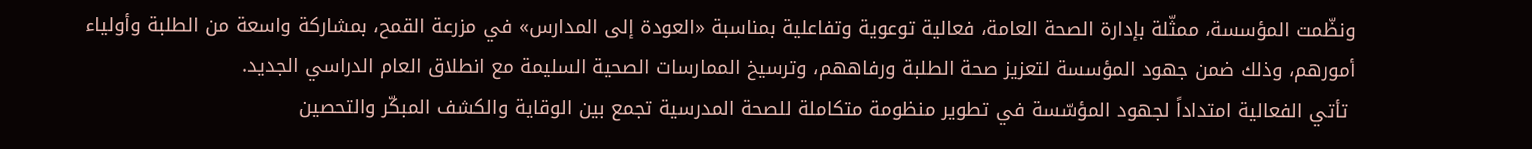ونظّمت المؤسسة، ممثّلة بإدارة الصحة العامة، فعالية توعوية وتفاعلية بمناسبة «العودة إلى المدارس» في مزرعة القمح، بمشاركة واسعة من الطلبة وأولياء أمورهم، وذلك ضمن جهود المؤسسة لتعزيز صحة الطلبة ورفاههم، وترسيخ الممارسات الصحية السليمة مع انطلاق العام الدراسي الجديد.
 تأتي الفعالية امتداداً لجهود المؤسّسة في تطوير منظومة متكاملة للصحة المدرسية تجمع بين الوقاية والكشف المبكّر والتحصين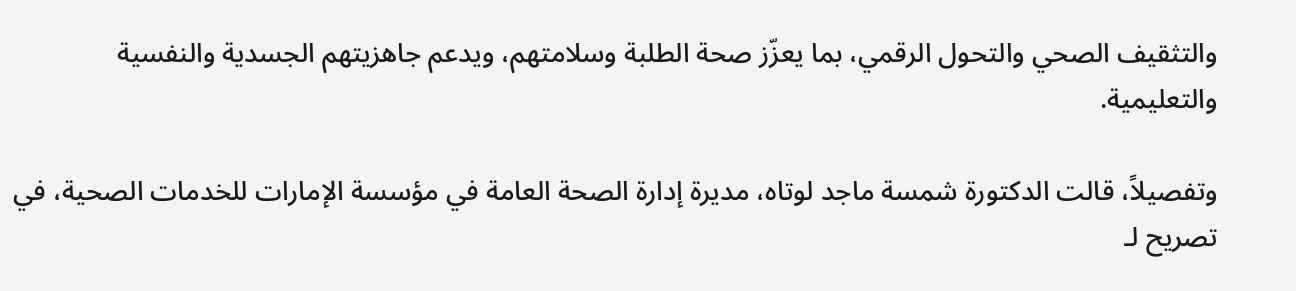والتثقيف الصحي والتحول الرقمي، بما يعزّز صحة الطلبة وسلامتهم، ويدعم جاهزيتهم الجسدية والنفسية والتعليمية.

وتفصيلاً، قالت الدكتورة شمسة ماجد لوتاه، مديرة إدارة الصحة العامة في مؤسسة الإمارات للخدمات الصحية، في تصريح لـ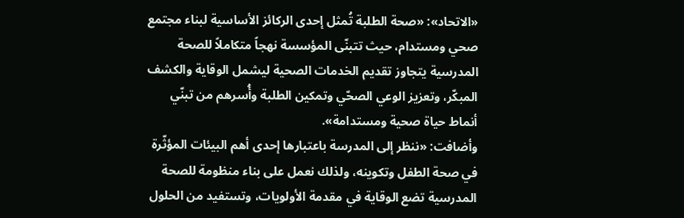«الاتحاد»: «صحة الطلبة تُمثل إحدى الركائز الأساسية لبناء مجتمع صحي ومستدام، حيث تتبنّى المؤسسة نهجاً متكاملاً للصحة المدرسية يتجاوز تقديم الخدمات الصحية ليشمل الوقاية والكشف المبكّر، وتعزيز الوعي الصحّي وتمكين الطلبة وأُسرهم من تبنّي أنماط حياة صحية ومستدامة».
وأضافت: «ننظر إلى المدرسة باعتبارها إحدى أهم البيئات المؤثّرة في صحة الطفل وتكوينه، ولذلك نعمل على بناء منظومة للصحة المدرسية تضع الوقاية في مقدمة الأولويات، وتستفيد من الحلول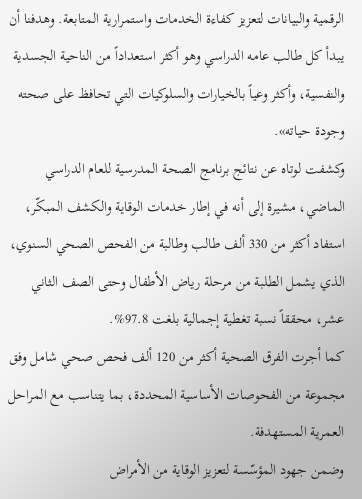الرقمية والبيانات لتعزيز كفاءة الخدمات واستمرارية المتابعة. وهدفنا أن يبدأ كل طالب عامه الدراسي وهو أكثر استعداداً من الناحية الجسدية والنفسية، وأكثر وعياً بالخيارات والسلوكيات التي تحافظ على صحته وجودة حياته».
وكشفت لوتاه عن نتائج برنامج الصحة المدرسية للعام الدراسي الماضي، مشيرة إلى أنه في إطار خدمات الوقاية والكشف المبكّر، استفاد أكثر من 330 ألف طالب وطالبة من الفحص الصحي السنوي، الذي يشمل الطلبة من مرحلة رياض الأطفال وحتى الصف الثاني عشر، محققاً نسبة تغطية إجمالية بلغت 97.8%.
كما أجرت الفرق الصحية أكثر من 120 ألف فحص صحي شامل وفق مجموعة من الفحوصات الأساسية المحددة، بما يتناسب مع المراحل العمرية المستهدفة.
وضمن جهود المؤسّسة لتعزيز الوقاية من الأمراض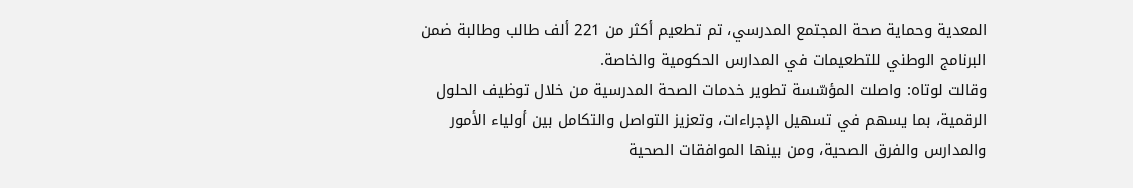المعدية وحماية صحة المجتمع المدرسي، تم تطعيم أكثر من 221 ألف طالب وطالبة ضمن البرنامج الوطني للتطعيمات في المدارس الحكومية والخاصة.
وقالت لوتاه: واصلت المؤسّسة تطوير خدمات الصحة المدرسية من خلال توظيف الحلول الرقمية، بما يسهم في تسهيل الإجراءات، وتعزيز التواصل والتكامل بين أولياء الأمور والمدارس والفرق الصحية، ومن بينها الموافقات الصحية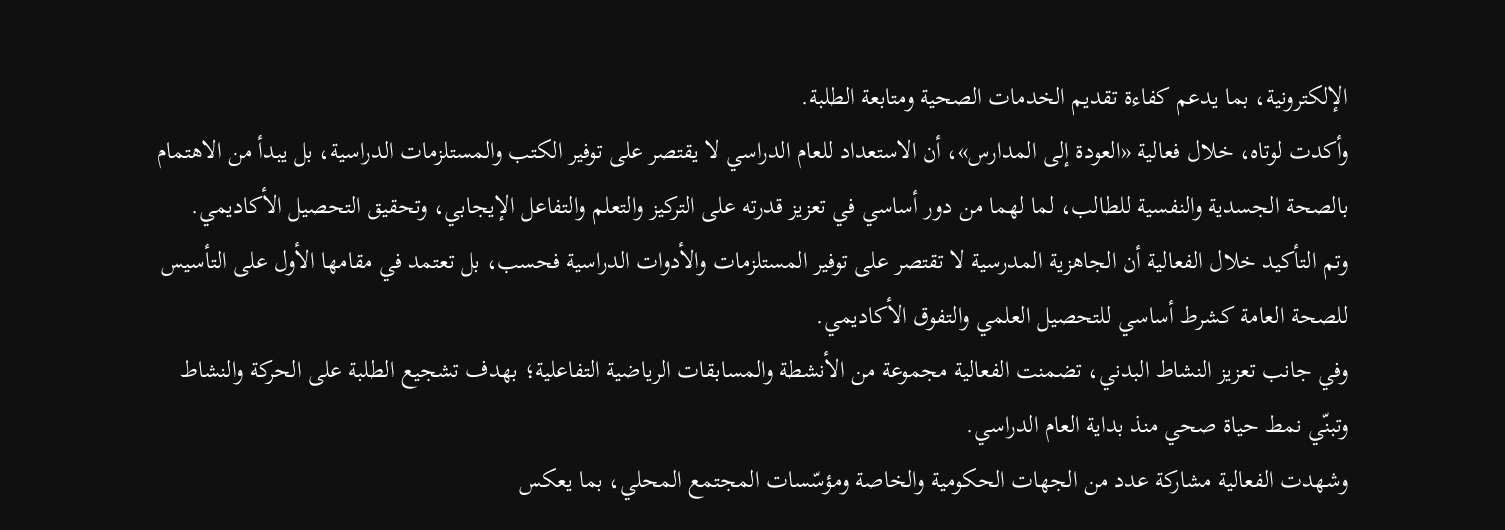الإلكترونية، بما يدعم كفاءة تقديم الخدمات الصحية ومتابعة الطلبة.
وأكدت لوتاه، خلال فعالية «العودة إلى المدارس»، أن الاستعداد للعام الدراسي لا يقتصر على توفير الكتب والمستلزمات الدراسية، بل يبدأ من الاهتمام بالصحة الجسدية والنفسية للطالب، لما لهما من دور أساسي في تعزيز قدرته على التركيز والتعلم والتفاعل الإيجابي، وتحقيق التحصيل الأكاديمي.
وتم التأكيد خلال الفعالية أن الجاهزية المدرسية لا تقتصر على توفير المستلزمات والأدوات الدراسية فحسب، بل تعتمد في مقامها الأول على التأسيس للصحة العامة كشرط أساسي للتحصيل العلمي والتفوق الأكاديمي.
وفي جانب تعزيز النشاط البدني، تضمنت الفعالية مجموعة من الأنشطة والمسابقات الرياضية التفاعلية؛ بهدف تشجيع الطلبة على الحركة والنشاط وتبنّي نمط حياة صحي منذ بداية العام الدراسي.
وشهدت الفعالية مشاركة عدد من الجهات الحكومية والخاصة ومؤسّسات المجتمع المحلي، بما يعكس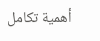أهمية تكامل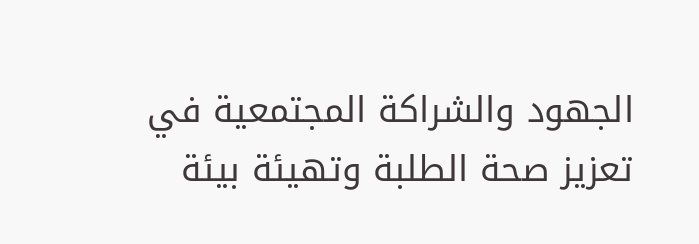الجهود والشراكة المجتمعية في تعزيز صحة الطلبة وتهيئة بيئة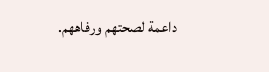داعمة لصحتهم ورفاههم.